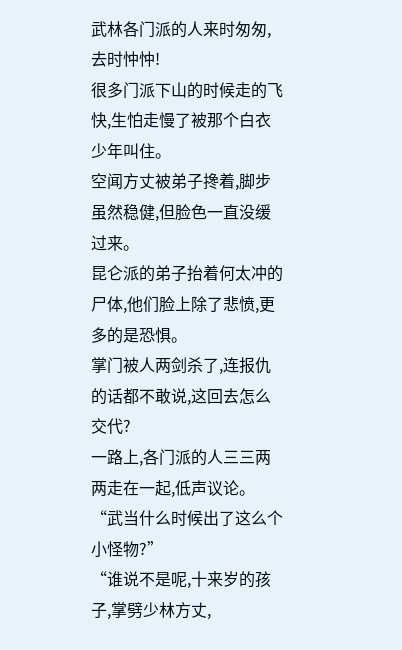武林各门派的人来时匆匆,去时忡忡!
很多门派下山的时候走的飞快,生怕走慢了被那个白衣少年叫住。
空闻方丈被弟子搀着,脚步虽然稳健,但脸色一直没缓过来。
昆仑派的弟子抬着何太冲的尸体,他们脸上除了悲愤,更多的是恐惧。
掌门被人两剑杀了,连报仇的话都不敢说,这回去怎么交代?
一路上,各门派的人三三两两走在一起,低声议论。
“武当什么时候出了这么个小怪物?”
“谁说不是呢,十来岁的孩子,掌劈少林方丈,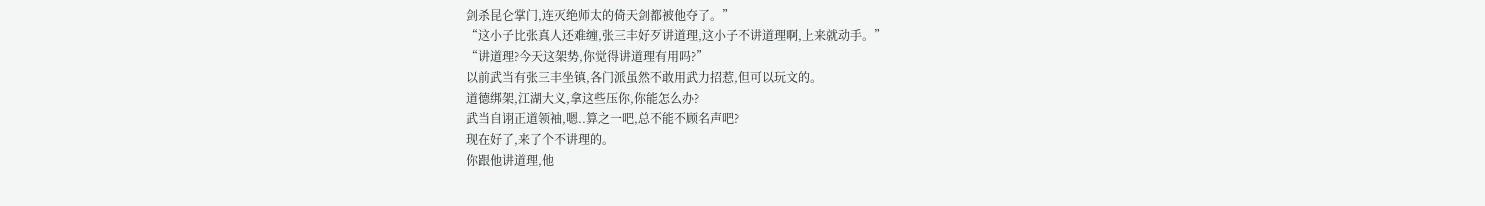剑杀昆仑掌门,连灭绝师太的倚天剑都被他夺了。”
“这小子比张真人还难缠,张三丰好歹讲道理,这小子不讲道理啊,上来就动手。”
“讲道理?今天这架势,你觉得讲道理有用吗?”
以前武当有张三丰坐镇,各门派虽然不敢用武力招惹,但可以玩文的。
道德绑架,江湖大义,拿这些压你,你能怎么办?
武当自诩正道领袖,嗯..算之一吧,总不能不顾名声吧?
现在好了,来了个不讲理的。
你跟他讲道理,他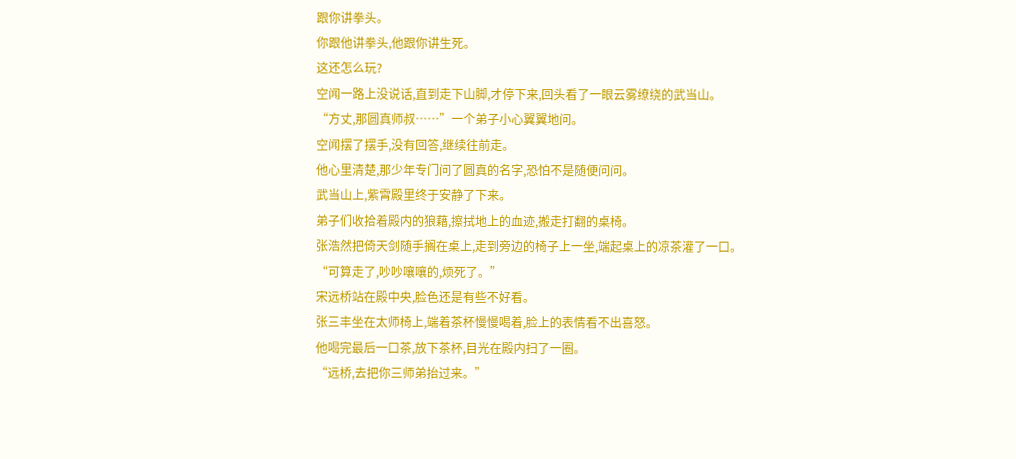跟你讲拳头。
你跟他讲拳头,他跟你讲生死。
这还怎么玩?
空闻一路上没说话,直到走下山脚,才停下来,回头看了一眼云雾缭绕的武当山。
“方丈,那圆真师叔……”一个弟子小心翼翼地问。
空闻摆了摆手,没有回答,继续往前走。
他心里清楚,那少年专门问了圆真的名字,恐怕不是随便问问。
武当山上,紫霄殿里终于安静了下来。
弟子们收拾着殿内的狼藉,擦拭地上的血迹,搬走打翻的桌椅。
张浩然把倚天剑随手搁在桌上,走到旁边的椅子上一坐,端起桌上的凉茶灌了一口。
“可算走了,吵吵嚷嚷的,烦死了。”
宋远桥站在殿中央,脸色还是有些不好看。
张三丰坐在太师椅上,端着茶杯慢慢喝着,脸上的表情看不出喜怒。
他喝完最后一口茶,放下茶杯,目光在殿内扫了一圈。
“远桥,去把你三师弟抬过来。”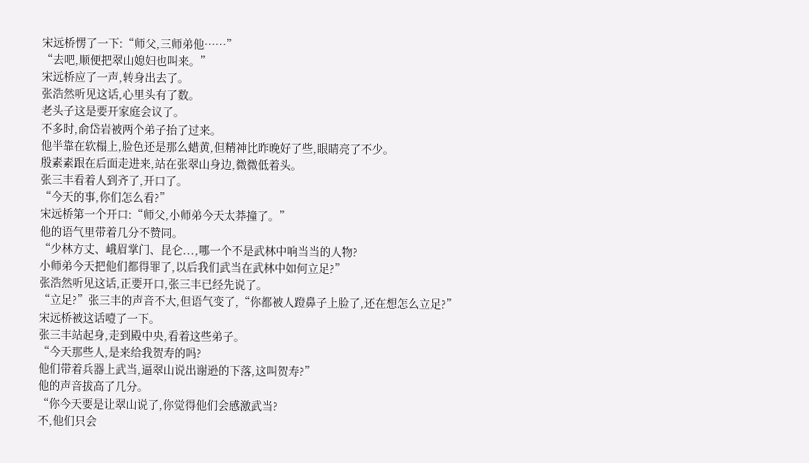宋远桥愣了一下:“师父,三师弟他……”
“去吧,顺便把翠山媳妇也叫来。”
宋远桥应了一声,转身出去了。
张浩然听见这话,心里头有了数。
老头子这是要开家庭会议了。
不多时,俞岱岩被两个弟子抬了过来。
他半靠在软榻上,脸色还是那么蜡黄,但精神比昨晚好了些,眼睛亮了不少。
殷素素跟在后面走进来,站在张翠山身边,微微低着头。
张三丰看着人到齐了,开口了。
“今天的事,你们怎么看?”
宋远桥第一个开口:“师父,小师弟今天太莽撞了。”
他的语气里带着几分不赞同。
“少林方丈、峨眉掌门、昆仑...,哪一个不是武林中响当当的人物?
小师弟今天把他们都得罪了,以后我们武当在武林中如何立足?”
张浩然听见这话,正要开口,张三丰已经先说了。
“立足?”张三丰的声音不大,但语气变了,“你都被人蹬鼻子上脸了,还在想怎么立足?”
宋远桥被这话噎了一下。
张三丰站起身,走到殿中央,看着这些弟子。
“今天那些人,是来给我贺寿的吗?
他们带着兵器上武当,逼翠山说出谢逊的下落,这叫贺寿?”
他的声音拔高了几分。
“你今天要是让翠山说了,你觉得他们会感激武当?
不,他们只会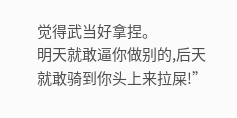觉得武当好拿捏。
明天就敢逼你做别的,后天就敢骑到你头上来拉屎!”